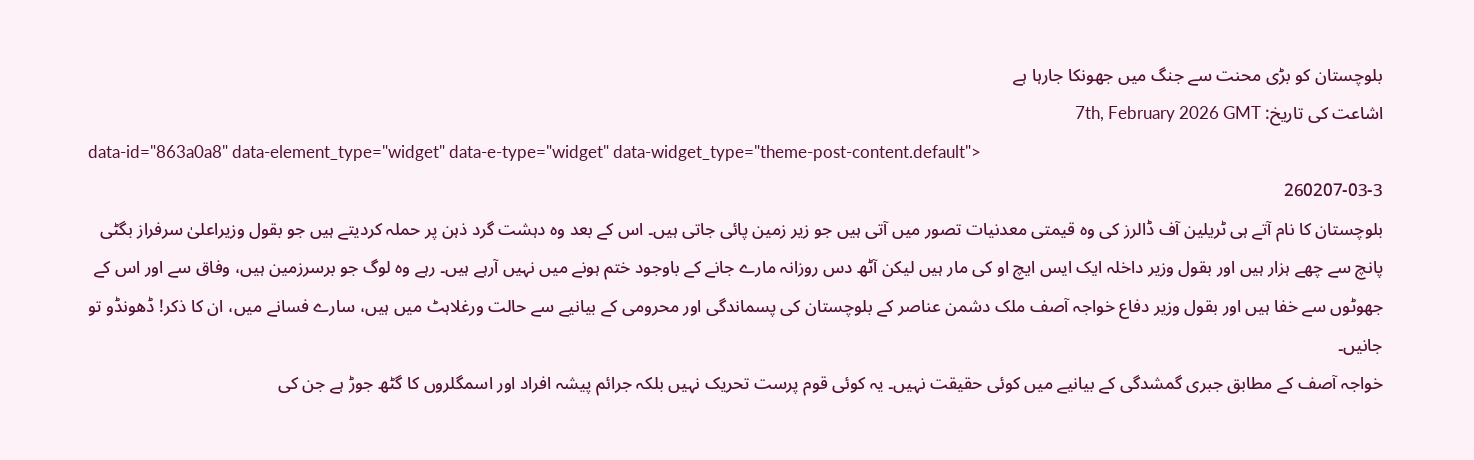بلوچستان کو بڑی محنت سے جنگ میں جھونکا جارہا ہے
اشاعت کی تاریخ: 7th, February 2026 GMT
data-id="863a0a8" data-element_type="widget" data-e-type="widget" data-widget_type="theme-post-content.default">
260207-03-3
بلوچستان کا نام آتے ہی ٹریلین آف ڈالرز کی وہ قیمتی معدنیات تصور میں آتی ہیں جو زیر زمین پائی جاتی ہیں۔ اس کے بعد وہ دہشت گرد ذہن پر حملہ کردیتے ہیں جو بقول وزیراعلیٰ سرفراز بگٹی پانچ سے چھے ہزار ہیں اور بقول وزیر داخلہ ایک ایس ایچ او کی مار ہیں لیکن آٹھ دس روزانہ مارے جانے کے باوجود ختم ہونے میں نہیں آرہے ہیں۔ رہے وہ لوگ جو برسرزمین ہیں، وفاق سے اور اس کے جھوٹوں سے خفا ہیں اور بقول وزیر دفاع خواجہ آصف ملک دشمن عناصر کے بلوچستان کی پسماندگی اور محرومی کے بیانیے سے حالت ورغلاہٹ میں ہیں، سارے فسانے میں، ان کا ذکر! ڈھونڈو تو جانیں۔
خواجہ آصف کے مطابق جبری گمشدگی کے بیانیے میں کوئی حقیقت نہیں۔ یہ کوئی قوم پرست تحریک نہیں بلکہ جرائم پیشہ افراد اور اسمگلروں کا گٹھ جوڑ ہے جن کی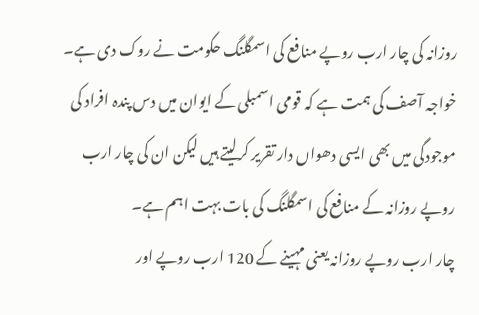روزانہ کی چار ارب روپے منافع کی اسمگلنگ حکومت نے روک دی ہے۔ خواجہ آصف کی ہمت ہے کہ قومی اسمبلی کے ایوان میں دس پندہ افراد کی موجودگی میں بھی ایسی دھواں دار تقریر کرلیتے ہیں لیکن ان کی چار ارب روپے روزانہ کے منافع کی اسمگلنگ کی بات بہت اہم ہے۔
چار ارب روپے روزانہ یعنی مہینے کے 120 ارب روپے اور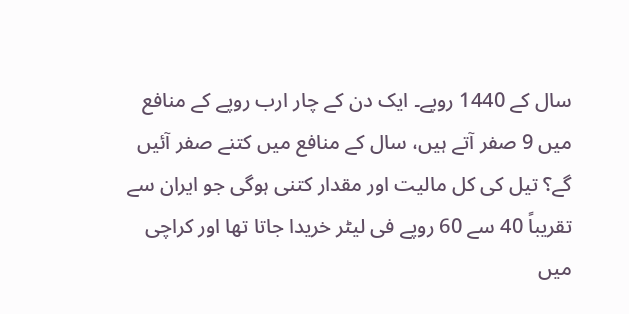سال کے 1440 روپے۔ ایک دن کے چار ارب روپے کے منافع میں 9 صفر آتے ہیں، سال کے منافع میں کتنے صفر آئیں گے؟ تیل کی کل مالیت اور مقدار کتنی ہوگی جو ایران سے تقریباً 40 سے 60 روپے فی لیٹر خریدا جاتا تھا اور کراچی میں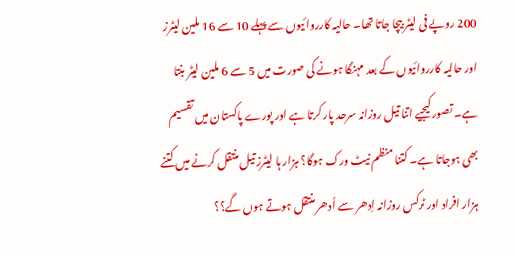200 روپے فی لیٹر بیچا جاتا تھا۔ حالیہ کارروائیوں سے پہلے 10 سے 16 ملین لیٹرز اور حالیہ کارروائیوں کے بعد مہنگا ہونے کی صورت میں 5 سے 6 ملین لیٹر بنتا ہے۔ تصور کیجیے اتنا تیل روزانہ سرحد پار کرتا ہے اور پورے پاکستان میں تقسیم بھی ہوجاتا ہے۔ کتنا منظم نیٹ ورک ہوگا؟ ہزار ہا لیٹرز تیل منتقل کرنے میں کتنے ہزار افراد اور ٹرکس روزانہ اِدھر سے اُدھر منتقل ہوتے ہوں گے؟؟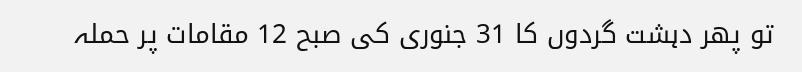تو پھر دہشت گردوں کا 31 جنوری کی صبح 12 مقامات پر حملہ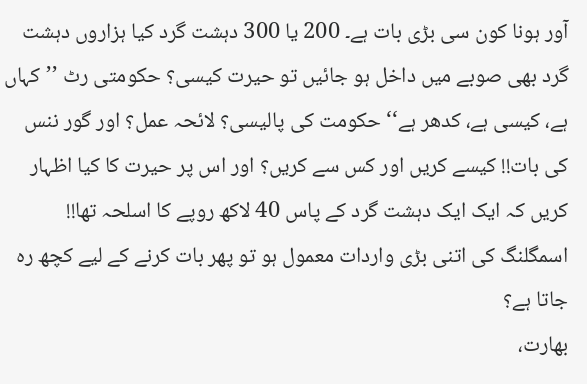آور ہونا کون سی بڑی بات ہے۔ 200 یا 300 دہشت گرد کیا ہزاروں دہشت گرد بھی صوبے میں داخل ہو جائیں تو حیرت کیسی؟ حکومتی رٹ ’’کہاں ہے، کیسی ہے، کدھر ہے‘‘ حکومت کی پالیسی؟ لائحہ عمل؟ اور گور ننس کی بات!! کیسے کریں اور کس سے کریں؟ اور اس پر حیرت کا کیا اظہار کریں کہ ایک ایک دہشت گرد کے پاس 40 لاکھ روپے کا اسلحہ تھا!! اسمگلنگ کی اتنی بڑی واردات معمول ہو تو پھر بات کرنے کے لیے کچھ رہ جاتا ہے؟
بھارت،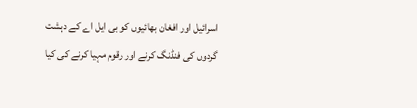اسرائیل اور افغان بھائیوں کو بی ایل اے کے دہشت گردوں کی فنڈنگ کرنے اور رقوم مہیا کرنے کی کیا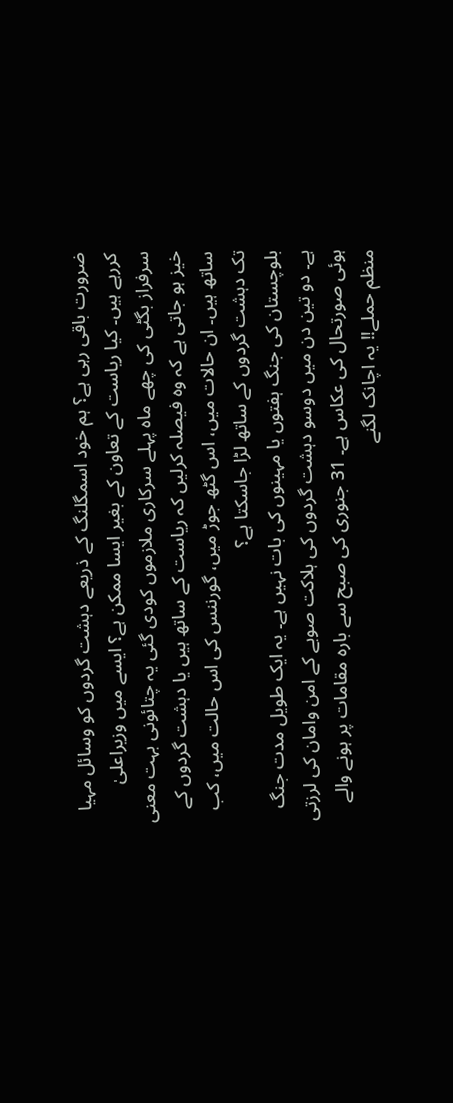ضرورت باقی رہی ہے؟ ہم خود اسمگلنگ کے ذریعے دہشت گردوں کو وسائل مہیا کررہے ہیں۔ کیا ریاست کے تعاون کے بغیر ایسا ممکن ہے؟ ایسے میں وزیراعلیٰ سرفراز بگٹی کی چھے ماہ پہلے سرکاری ملازموں کودی گئی یہ چتائونی بہت معنی خیز ہو جاتی ہے کہ وہ فیصلہ کرلیں کہ ریاست کے ساتھ ہیں یا دہشت گردوں کے ساتھ ہیں۔ ان حالات میں، اس گٹھ جوڑ میں، گورننس کی اس حالت میں، کب تک دہشت گردوں کے ساتھ لڑا جاسکتا ہے؟
بلوچستان کی جنگ ہفتوں یا مہینوں کی بات نہیں ہے۔ یہ ایک طویل مدت جنگ ہے۔ دو تین دن میں دوسو دہشت گردوں کی ہلاکت صوبے کے امن وامان کی لرزتی ہوئی صورتحال کی عکاس ہے۔ 31 جنوری کی صبح سے بارہ مقامات پر ہونے والے منظم حملے!! یہ اچانک لگنے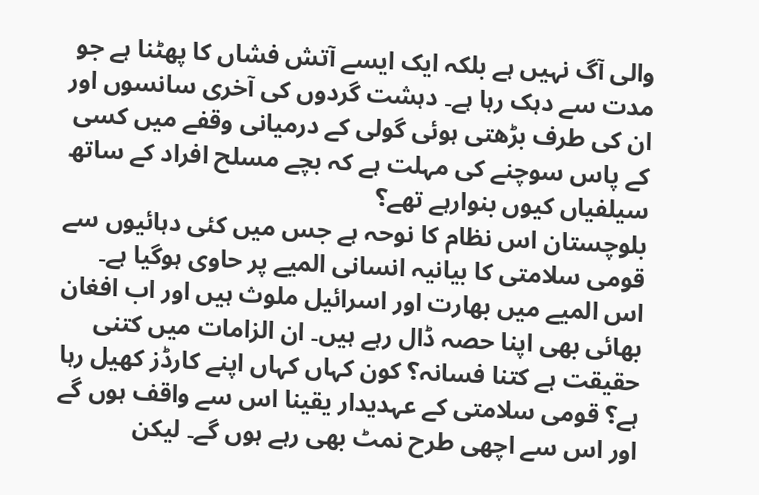والی آگ نہیں ہے بلکہ ایک ایسے آتش فشاں کا پھٹنا ہے جو مدت سے دہک رہا ہے۔ دہشت گردوں کی آخری سانسوں اور ان کی طرف بڑھتی ہوئی گولی کے درمیانی وقفے میں کسی کے پاس سوچنے کی مہلت ہے کہ بچے مسلح افراد کے ساتھ سیلفیاں کیوں بنوارہے تھے؟
بلوچستان اس نظام کا نوحہ ہے جس میں کئی دہائیوں سے قومی سلامتی کا بیانیہ انسانی المیے پر حاوی ہوگیا ہے۔ اس المیے میں بھارت اور اسرائیل ملوث ہیں اور اب افغان بھائی بھی اپنا حصہ ڈال رہے ہیں۔ ان الزامات میں کتنی حقیقت ہے کتنا فسانہ؟ کون کہاں کہاں اپنے کارڈز کھیل رہا ہے؟ قومی سلامتی کے عہدیدار یقینا اس سے واقف ہوں گے اور اس سے اچھی طرح نمٹ بھی رہے ہوں گے۔ لیکن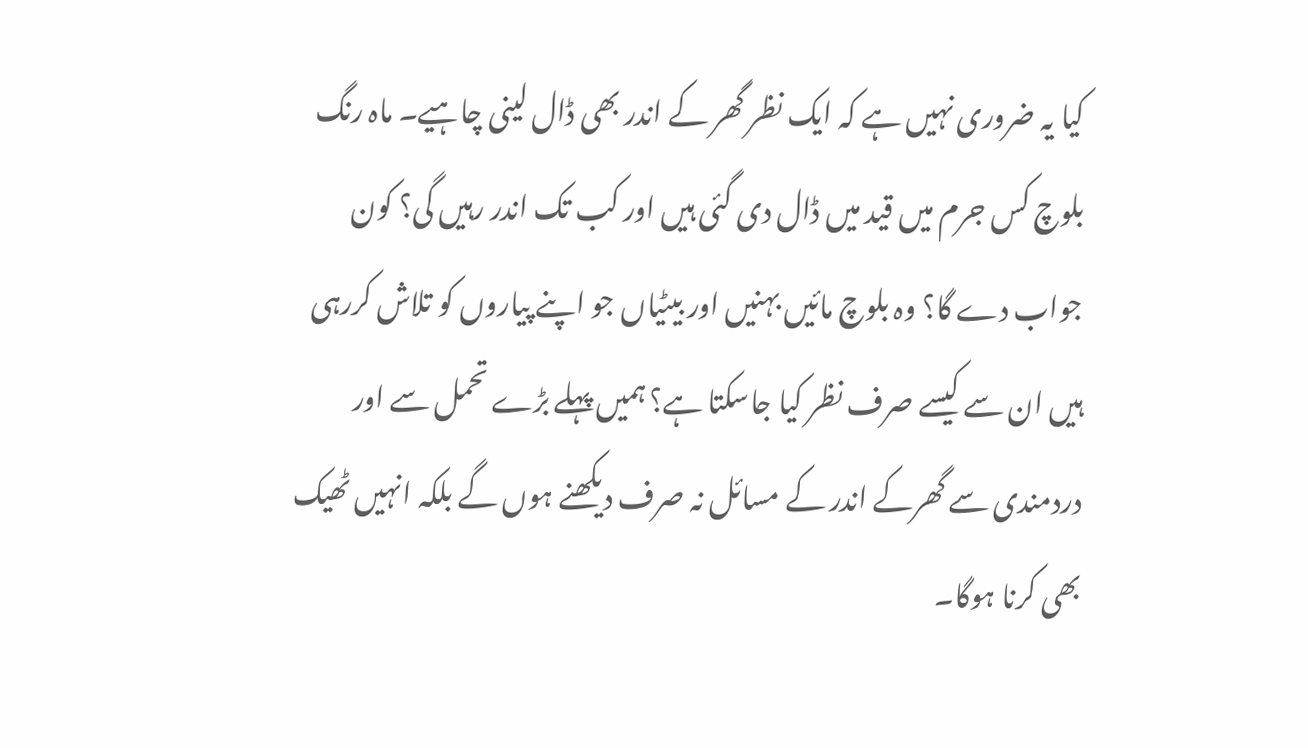کیا یہ ضروری نہیں ہے کہ ایک نظر گھر کے اندر بھی ڈال لینی چاہیے۔ ماہ رنگ بلوچ کس جرم میں قید میں ڈال دی گئی ہیں اور کب تک اندر رہیں گی؟ کون جواب دے گا؟ وہ بلوچ مائیں بہنیں اور بیٹیاں جو اپنے پیاروں کو تلاش کررہی ہیں ان سے کیسے صرف نظر کیا جاسکتا ہے؟ ہمیں پہلے بڑے تحمل سے اور دردمندی سے گھرکے اندر کے مسائل نہ صرف دیکھنے ہوں گے بلکہ انہیں ٹھیک بھی کرنا ہوگا۔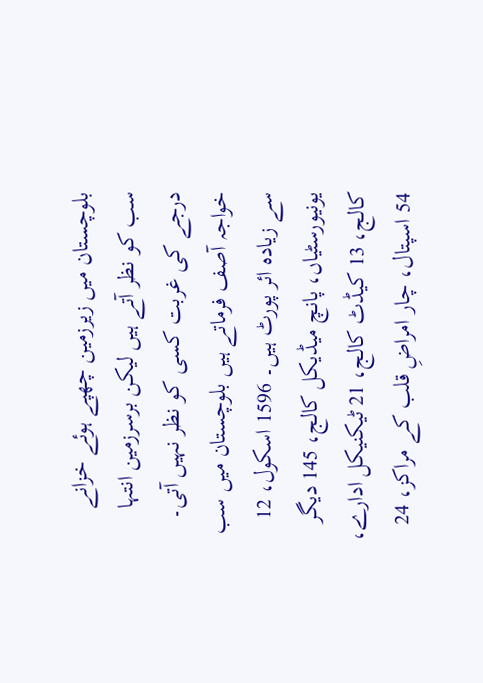بلوچستان میں زیرزمین چھپے ہوئے خزانے سب کو نظر آتے ہیں لیکن برسرزمین انتہا درجے کی غربت کسی کو نظر نہیں آتی۔ خواجہ آصف فرماتے ہیں بلوچستان میں سب سے زیادہ ائر پورٹ ہیں۔ 1596 اسکول، 12 یونیورسٹیاں، پانچ میڈیکل کالج، 145 دیگر کالج، 13 کیڈٹ کالج، 21 ٹیکنیکل ادارے، 54 اسپتال، چار امراضِ قلب کے مراکز، 24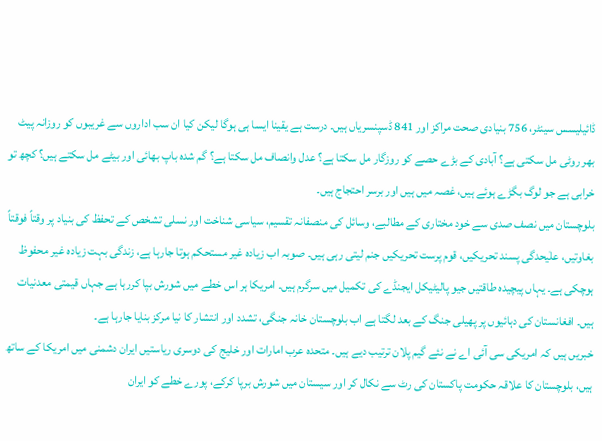ڈائیلیسس سینٹر، 756 بنیادی صحت مراکز اور 841 ڈسپنسریاں ہیں۔ درست ہے یقینا ایسا ہی ہوگا لیکن کیا ان سب اداروں سے غریبوں کو روزانہ پیٹ بھر روٹی مل سکتی ہے؟ آبادی کے بڑے حصے کو روزگار مل سکتا ہے؟ عدل وانصاف مل سکتا ہے؟ گم شدہ باپ بھائی اور بیٹے مل سکتے ہیں؟ کچھ تو خرابی ہے جو لوگ بگڑے ہوئے ہیں، غصہ میں ہیں اور برسر احتجاج ہیں۔
بلوچستان میں نصف صدی سے خود مختاری کے مطالبے، وسائل کی منصفانہ تقسیم، سیاسی شناخت اور نسلی تشخص کے تحفظ کی بنیاد پر وقتاً فوقتاً بغاوتیں، علٰیحدگی پسند تحریکیں، قوم پرست تحریکیں جنم لیتی رہی ہیں۔ صوبہ اب زیادہ غیر مستحکم ہوتا جارہا ہے، زندگی بہت زیادہ غیر محفوظ ہوچکی ہے۔ یہاں پیچیدہ طاقتیں جیو پالیٹیکل ایجنڈے کی تکمیل میں سرگرم ہیں۔ امریکا ہر اس خطے میں شورش بپا کررہا ہے جہاں قیمتی معدنیات ہیں۔ افغانستان کی دہائیوں پر پھیلی جنگ کے بعد لگتا ہے اب بلوچستان خانہ جنگی، تشدد اور انتشار کا نیا مرکز بنایا جارہا ہے۔
خبریں ہیں کہ امریکی سی آئی اے نے نئے گیم پلان ترتیب دیے ہیں۔ متحدہ عرب امارات اور خلیج کی دوسری ریاستیں ایران دشمنی میں امریکا کے ساتھ ہیں، بلوچستان کا علاقہ حکومت پاکستان کی رٹ سے نکال کر اور سیستان میں شورش برپا کرکے، پورے خطے کو ایران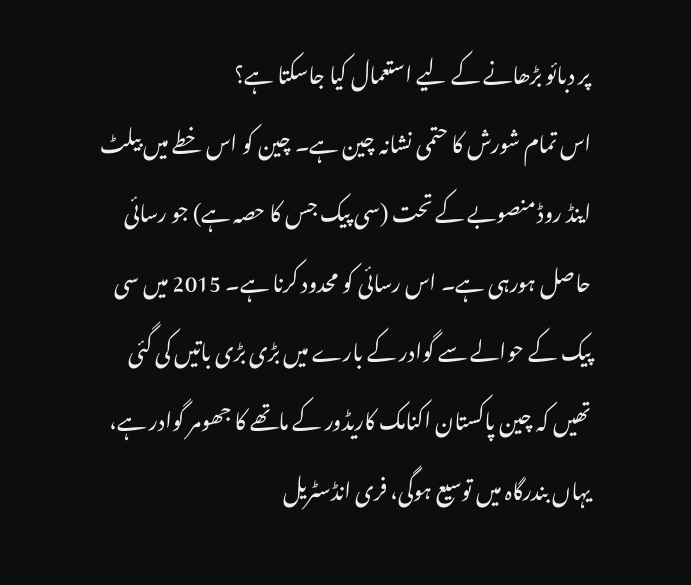پر دبائو بڑھانے کے لیے استعمال کیا جاسکتا ہے؟
اس تمام شورش کا حتمی نشانہ چین ہے۔ چین کو اس خطے میں بیلٹ اینڈ روڈ منصوبے کے تحت (سی پیک جس کا حصہ ہے) جو رسائی حاصل ہورہی ہے۔ اس رسائی کو محدود کرنا ہے۔ 2015 میں سی پیک کے حوالے سے گوادر کے بارے میں بڑی بڑی باتیں کی گئی تھیں کہ چین پاکستان اکنامک کاریڈور کے ماتھے کا جھومر گوادر ہے، یہاں بندرگاہ میں توسیع ہوگی، فری انڈسٹریل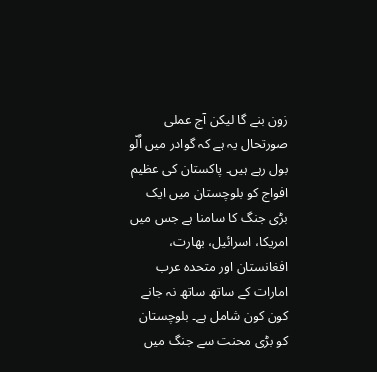زون بنے گا لیکن آج عملی صورتحال یہ ہے کہ گوادر میں اُلّو بول رہے ہیں۔ پاکستان کی عظیم افواج کو بلوچستان میں ایک بڑی جنگ کا سامنا ہے جس میں امریکا، اسرائیل، بھارت، افغانستان اور متحدہ عرب امارات کے ساتھ ساتھ نہ جانے کون کون شامل ہے۔ بلوچستان کو بڑی محنت سے جنگ میں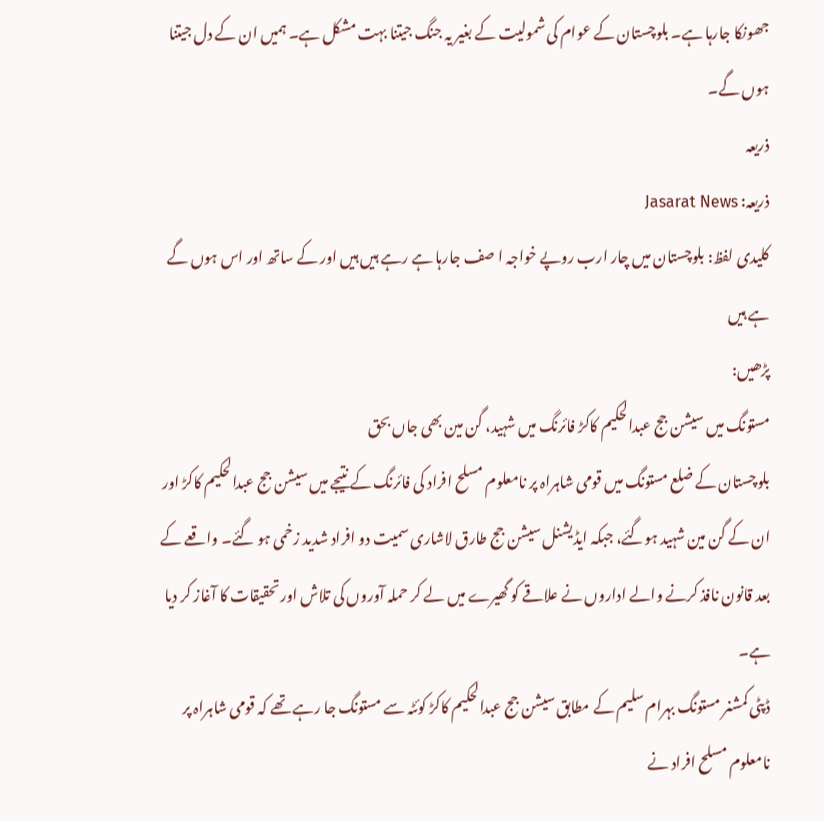جھونکا جارہا ہے۔ بلوچستان کے عوام کی شمولیت کے بغیر یہ جنگ جیتنا بہت مشکل ہے۔ ہمیں ان کے دل جیتنا ہوں گے۔
ذریعہ
ذریعہ: Jasarat News
کلیدی لفظ: بلوچستان میں چار ارب روپے خواجہ ا صف جارہا ہے رہے ہیں ہیں اور کے ساتھ اور اس ہوں گے ہے ہیں
پڑھیں:
مستونگ میں سیشن جج عبدالحکیم کاکڑ فائرنگ میں شہید، گن مین بھی جاں بحق
بلوچستان کے ضلع مستونگ میں قومی شاہراہ پر نامعلوم مسلح افراد کی فائرنگ کے نتیجے میں سیشن جج عبدالحکیم کاکڑ اور ان کے گن مین شہید ہوگئے، جبکہ ایڈیشنل سیشن جج طارق لاشاری سمیت دو افراد شدید زخمی ہو گئے۔ واقعے کے بعد قانون نافذ کرنے والے اداروں نے علاقے کو گھیرے میں لے کر حملہ آوروں کی تلاش اور تحقیقات کا آغاز کر دیا ہے۔
ڈپٹی کمشنر مستونگ بہرام سلیم کے مطابق سیشن جج عبدالحکیم کاکڑ کوئٹہ سے مستونگ جا رہے تھے کہ قومی شاہراہ پر نامعلوم مسلح افراد نے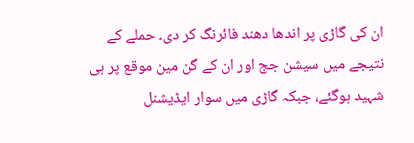ان کی گاڑی پر اندھا دھند فائرنگ کر دی۔ حملے کے نتیجے میں سیشن جج اور ان کے گن مین موقع پر ہی شہید ہوگئے، جبکہ گاڑی میں سوار ایڈیشنل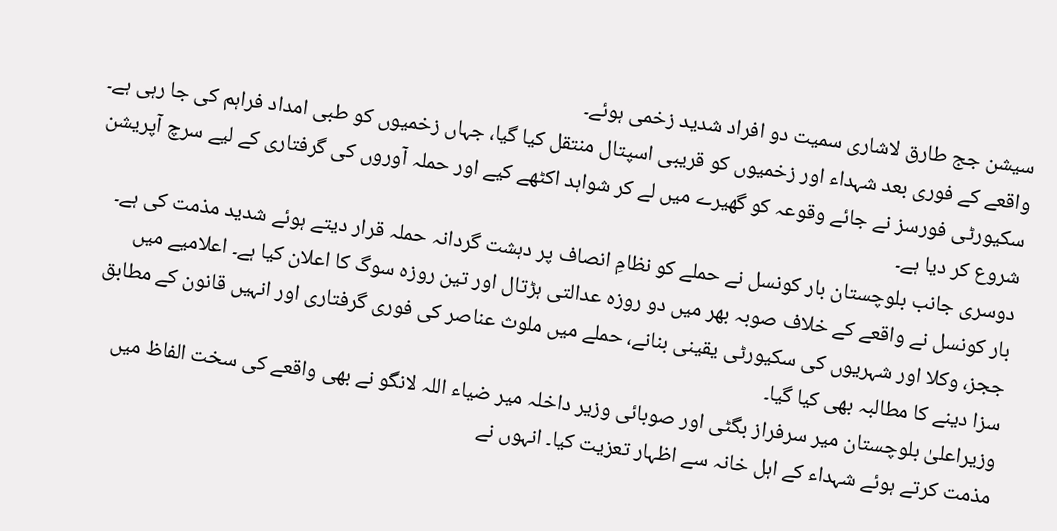سیشن جج طارق لاشاری سمیت دو افراد شدید زخمی ہوئے۔
واقعے کے فوری بعد شہداء اور زخمیوں کو قریبی اسپتال منتقل کیا گیا، جہاں زخمیوں کو طبی امداد فراہم کی جا رہی ہے۔ سکیورٹی فورسز نے جائے وقوعہ کو گھیرے میں لے کر شواہد اکٹھے کیے اور حملہ آوروں کی گرفتاری کے لیے سرچ آپریشن شروع کر دیا ہے۔
دوسری جانب بلوچستان بار کونسل نے حملے کو نظامِ انصاف پر دہشت گردانہ حملہ قرار دیتے ہوئے شدید مذمت کی ہے۔ بار کونسل نے واقعے کے خلاف صوبہ بھر میں دو روزہ عدالتی ہڑتال اور تین روزہ سوگ کا اعلان کیا ہے۔ اعلامیے میں ججز، وکلا اور شہریوں کی سکیورٹی یقینی بنانے، حملے میں ملوث عناصر کی فوری گرفتاری اور انہیں قانون کے مطابق سزا دینے کا مطالبہ بھی کیا گیا۔
وزیراعلیٰ بلوچستان میر سرفراز بگٹی اور صوبائی وزیر داخلہ میر ضیاء اللہ لانگو نے بھی واقعے کی سخت الفاظ میں مذمت کرتے ہوئے شہداء کے اہل خانہ سے اظہار تعزیت کیا۔ انہوں نے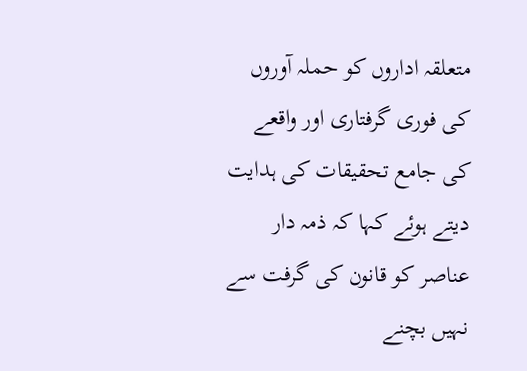متعلقہ اداروں کو حملہ آوروں کی فوری گرفتاری اور واقعے کی جامع تحقیقات کی ہدایت دیتے ہوئے کہا کہ ذمہ دار عناصر کو قانون کی گرفت سے نہیں بچنے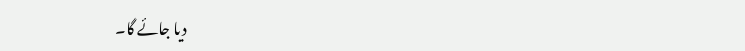دیا جائے گا۔